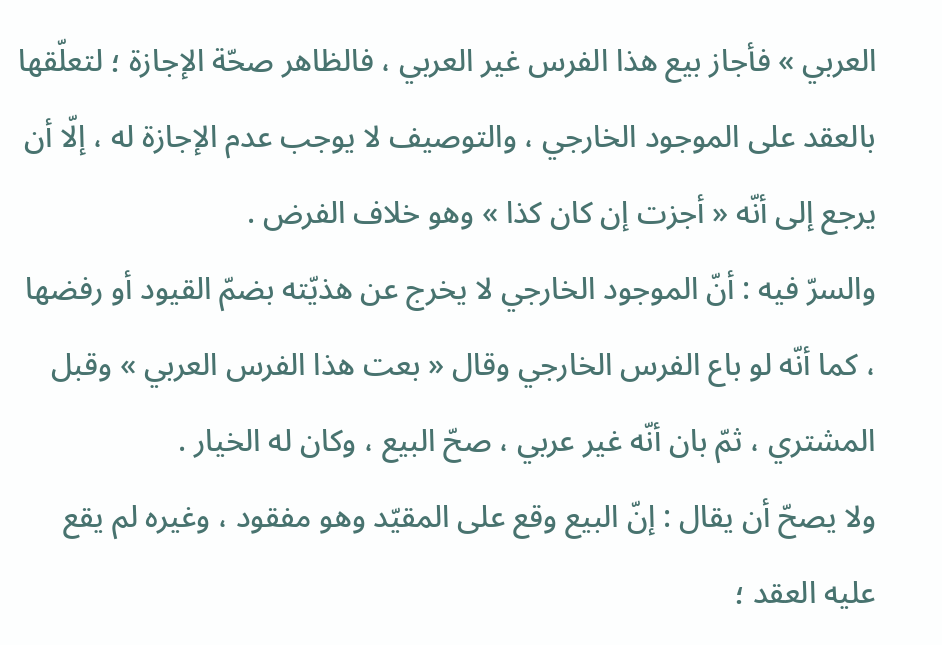العربي » فأجاز بيع هذا الفرس غير العربي ، فالظاهر صحّة الإجازة ؛ لتعلّقها بالعقد على الموجود الخارجي ، والتوصيف لا يوجب عدم الإجازة له ، إلّا أن يرجع إلى أنّه « أجزت إن كان كذا » وهو خلاف الفرض .
والسرّ فيه : أنّ الموجود الخارجي لا يخرج عن هذيّته بضمّ القيود أو رفضها ، كما أنّه لو باع الفرس الخارجي وقال « بعت هذا الفرس العربي » وقبل المشتري ، ثمّ بان أنّه غير عربي ، صحّ البيع ، وكان له الخيار .
ولا يصحّ أن يقال : إنّ البيع وقع على المقيّد وهو مفقود ، وغيره لم يقع عليه العقد ؛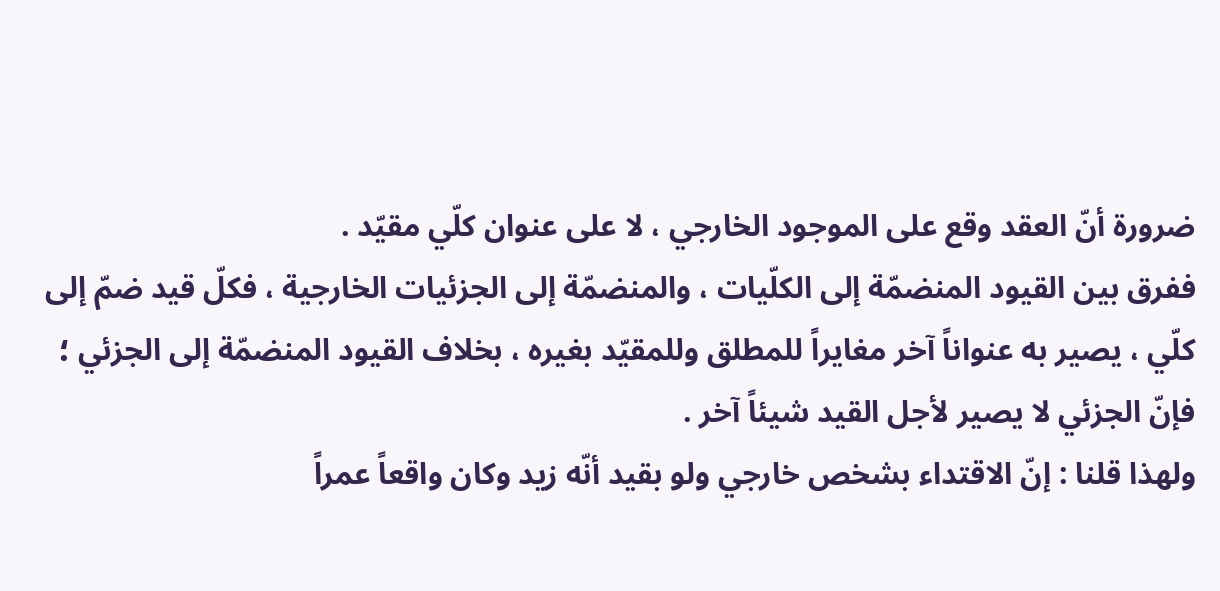ضرورة أنّ العقد وقع على الموجود الخارجي ، لا على عنوان كلّي مقيّد .
ففرق بين القيود المنضمّة إلى الكلّيات ، والمنضمّة إلى الجزئيات الخارجية ، فكلّ قيد ضمّ إلى كلّي ، يصير به عنواناً آخر مغايراً للمطلق وللمقيّد بغيره ، بخلاف القيود المنضمّة إلى الجزئي ؛ فإنّ الجزئي لا يصير لأجل القيد شيئاً آخر .
ولهذا قلنا : إنّ الاقتداء بشخص خارجي ولو بقيد أنّه زيد وكان واقعاً عمراً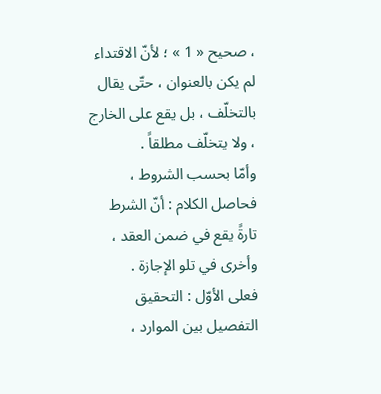، صحيح « 1 » ؛ لأنّ الاقتداء لم يكن بالعنوان ، حتّى يقال بالتخلّف ، بل يقع على الخارج ، ولا يتخلّف مطلقاً .
وأمّا بحسب الشروط ، فحاصل الكلام : أنّ الشرط تارةً يقع في ضمن العقد ، وأخرى في تلو الإجازة .
فعلى الأوّل : التحقيق التفصيل بين الموارد ،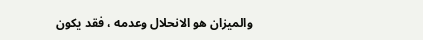والميزان هو الانحلال وعدمه ، فقد يكون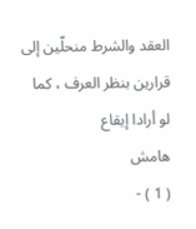العقد والشرط منحلّين إلى قرارين بنظر العرف ، كما لو أرادا إيقاع
هامش
( 1 ) -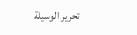تحرير الوسيلة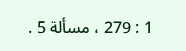1 : 279 ، مسألة 5 .